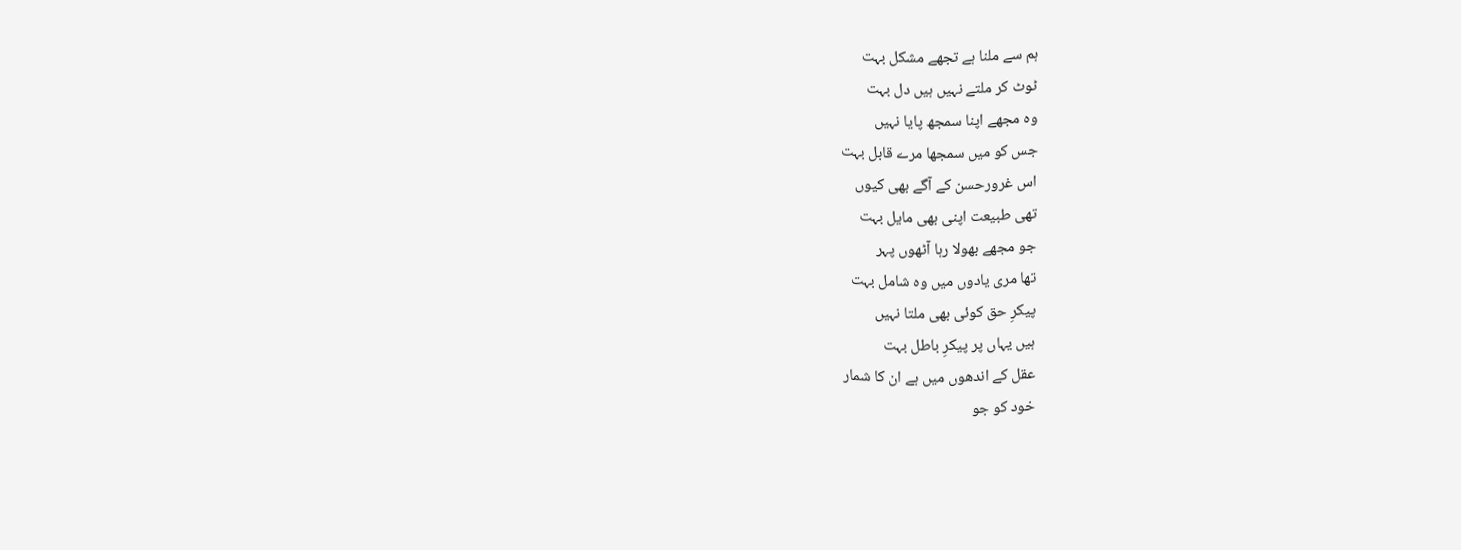ہم سے ملنا ہے تجھے مشکل بہت
ٹوٹ کر ملتے نہیں ہیں دل بہت
وہ مجھے اپنا سمجھ پایا نہیں
جس کو میں سمجها مرے قابل بہت
اس غرورحسن کے آگے بهی کیوں
تهی طبیعت اپنی بهی مایل بہت
جو مجھے بهولا رہا آٹھوں پہر
تها مری یادوں میں وہ شامل بہت
پیکرِ حق کوئی بھی ملتا نہیں
ہیں یہاں پر پیکرِ باطل بہت
عقل کے اندھوں میں ہے ان کا شمار
خود کو جو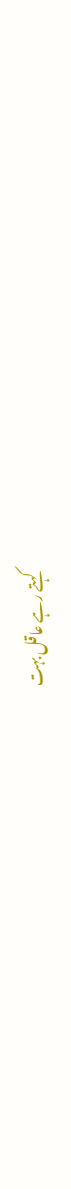کہتے رہے عاقل بہت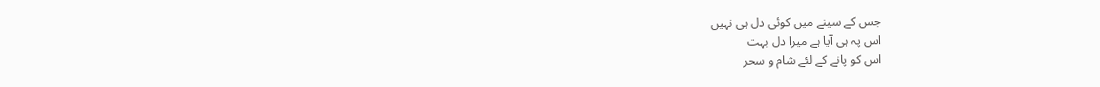جس کے سینے میں کوئی دل ہی نہیں
اس پہ ہی آیا ہے میرا دل بہت
اس کو پانے کے لئے شام و سحر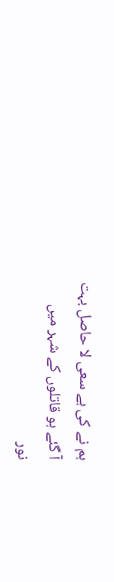ہم نے کی ہے سعی لا حاصل بہت
آ گئے ہو قاتلوں کے شہر میں
نور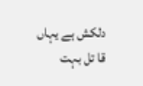دلکش ہے یہاں قا تل بہت